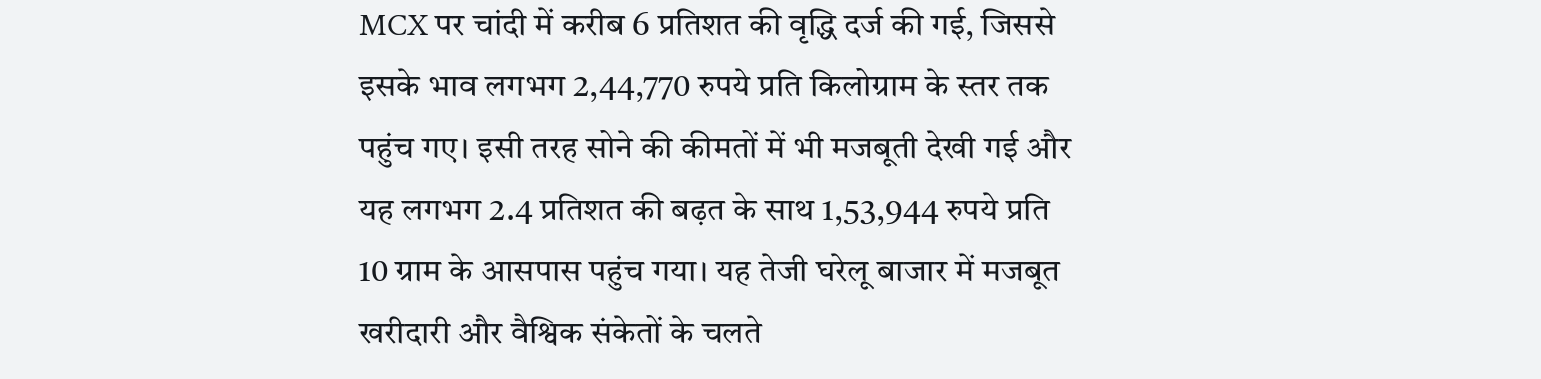MCX पर चांदी में करीब 6 प्रतिशत की वृद्धि दर्ज की गई, जिससे इसके भाव लगभग 2,44,770 रुपये प्रति किलोग्राम के स्तर तक पहुंच गए। इसी तरह सोने की कीमतों में भी मजबूती देखी गई और यह लगभग 2.4 प्रतिशत की बढ़त के साथ 1,53,944 रुपये प्रति 10 ग्राम के आसपास पहुंच गया। यह तेजी घरेलू बाजार में मजबूत खरीदारी और वैश्विक संकेतों के चलते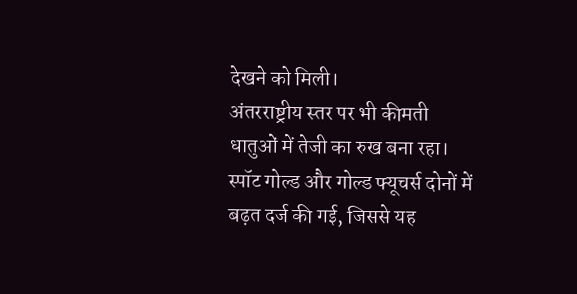देखने को मिली।
अंतरराष्ट्रीय स्तर पर भी कीमती धातुओं में तेजी का रुख बना रहा। स्पॉट गोल्ड और गोल्ड फ्यूचर्स दोनों में बढ़त दर्ज की गई, जिससे यह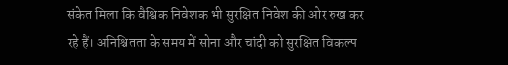संकेत मिला कि वैश्विक निवेशक भी सुरक्षित निवेश की ओर रुख कर रहे हैं। अनिश्चितता के समय में सोना और चांदी को सुरक्षित विकल्प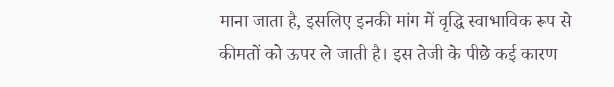माना जाता है, इसलिए इनकी मांग में वृद्धि स्वाभाविक रूप से कीमतों को ऊपर ले जाती है। इस तेजी के पीछे कई कारण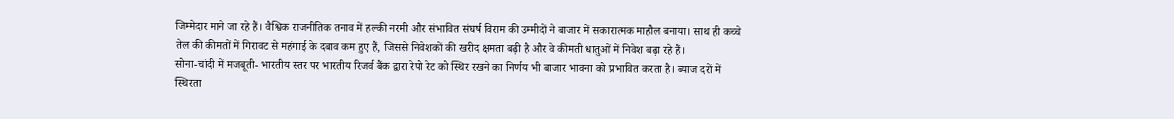जिम्मेदार माने जा रहे हैं। वैश्विक राजनीतिक तनाव में हल्की नरमी और संभावित संघर्ष विराम की उम्मीदों ने बाजार में सकारात्मक माहौल बनाया। साथ ही कच्चे तेल की कीमतों में गिरावट से महंगाई के दबाव कम हुए हैं, जिससे निवेशकों की खरीद क्षमता बढ़ी है और वे कीमती धातुओं में निवेश बढ़ा रहे हैं।
सोना-चांदी में मजबूती- भारतीय स्तर पर भारतीय रिजर्व बैंक द्वारा रेपो रेट को स्थिर रखने का निर्णय भी बाजार भावना को प्रभावित करता है। ब्याज दरों में स्थिरता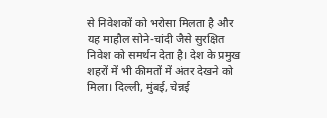से निवेशकों को भरोसा मिलता है और यह माहौल सोने-चांदी जैसे सुरक्षित निवेश को समर्थन देता है। देश के प्रमुख शहरों में भी कीमतों में अंतर देखने को मिला। दिल्ली, मुंबई, चेन्नई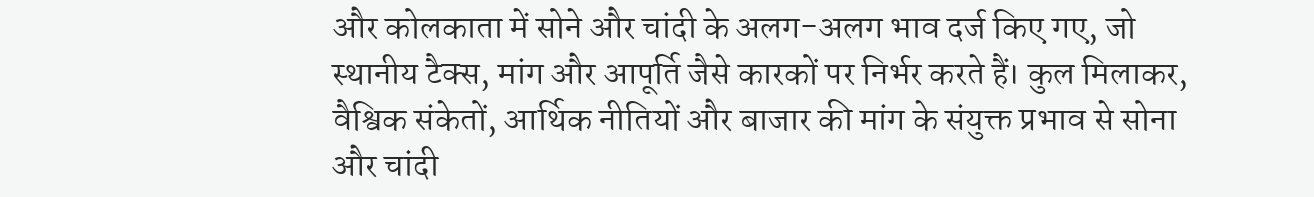और कोलकाता में सोने और चांदी के अलग-अलग भाव दर्ज किए गए, जो स्थानीय टैक्स, मांग और आपूर्ति जैसे कारकों पर निर्भर करते हैं। कुल मिलाकर, वैश्विक संकेतों, आर्थिक नीतियों और बाजार की मांग के संयुक्त प्रभाव से सोना और चांदी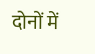दोनों में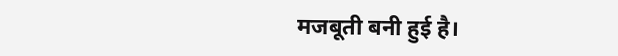मजबूती बनी हुई है।